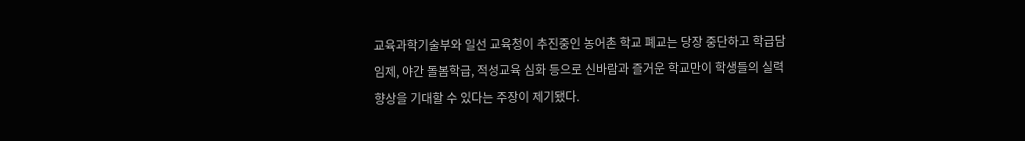교육과학기술부와 일선 교육청이 추진중인 농어촌 학교 폐교는 당장 중단하고 학급담임제, 야간 돌봄학급, 적성교육 심화 등으로 신바람과 즐거운 학교만이 학생들의 실력향상을 기대할 수 있다는 주장이 제기됐다.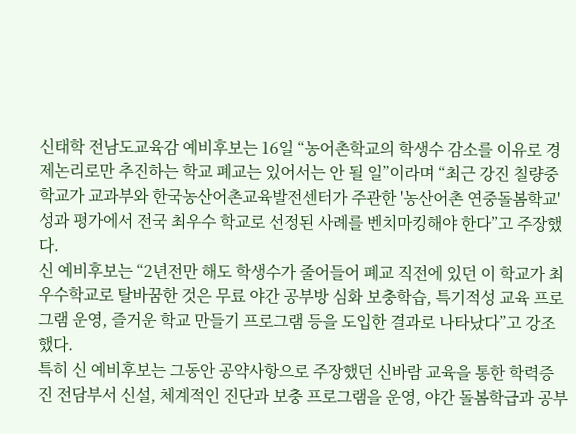신태학 전남도교육감 예비후보는 16일 “농어촌학교의 학생수 감소를 이유로 경제논리로만 추진하는 학교 폐교는 있어서는 안 될 일”이라며 “최근 강진 칠량중학교가 교과부와 한국농산어촌교육발전센터가 주관한 '농산어촌 연중돌봄학교' 성과 평가에서 전국 최우수 학교로 선정된 사례를 벤치마킹해야 한다”고 주장했다.
신 예비후보는 “2년전만 해도 학생수가 줄어들어 폐교 직전에 있던 이 학교가 최우수학교로 탈바꿈한 것은 무료 야간 공부방 심화 보충학습, 특기적성 교육 프로그램 운영, 즐거운 학교 만들기 프로그램 등을 도입한 결과로 나타났다”고 강조했다.
특히 신 예비후보는 그동안 공약사항으로 주장했던 신바람 교육을 통한 학력증진 전담부서 신설, 체계적인 진단과 보충 프로그램을 운영, 야간 돌봄학급과 공부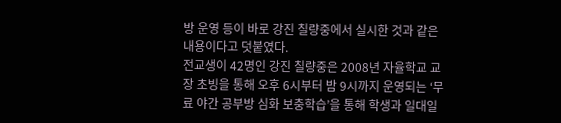방 운영 등이 바로 강진 칠량중에서 실시한 것과 같은 내용이다고 덧붙였다.
전교생이 42명인 강진 칠량중은 2008년 자율학교 교장 초빙을 통해 오후 6시부터 밤 9시까지 운영되는 ‘무료 야간 공부방 심화 보충학습’을 통해 학생과 일대일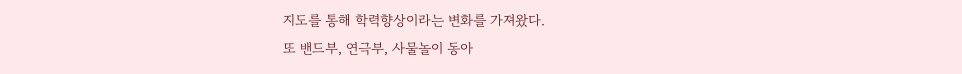지도를 통해 학력향상이라는 변화를 가져왔다.
또 밴드부, 연극부, 사물놀이 동아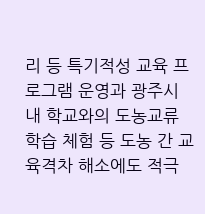리 등 특기적성 교육 프로그램 운영과 광주시내 학교와의 도농교류학습 체험 등 도농 간 교육격차 해소에도 적극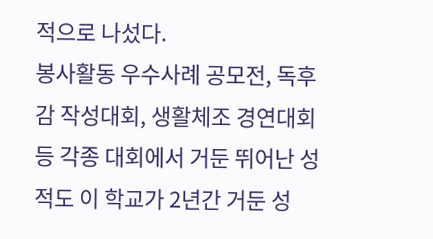적으로 나섰다.
봉사활동 우수사례 공모전, 독후감 작성대회, 생활체조 경연대회 등 각종 대회에서 거둔 뛰어난 성적도 이 학교가 2년간 거둔 성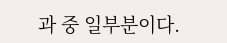과 중 일부분이다.